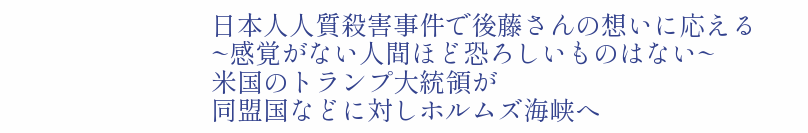日本人人質殺害事件で後藤さんの想いに応える ~感覚がない人間ほど恐ろしいものはない~
米国のトランプ大統領が
同盟国などに対しホルムズ海峡へ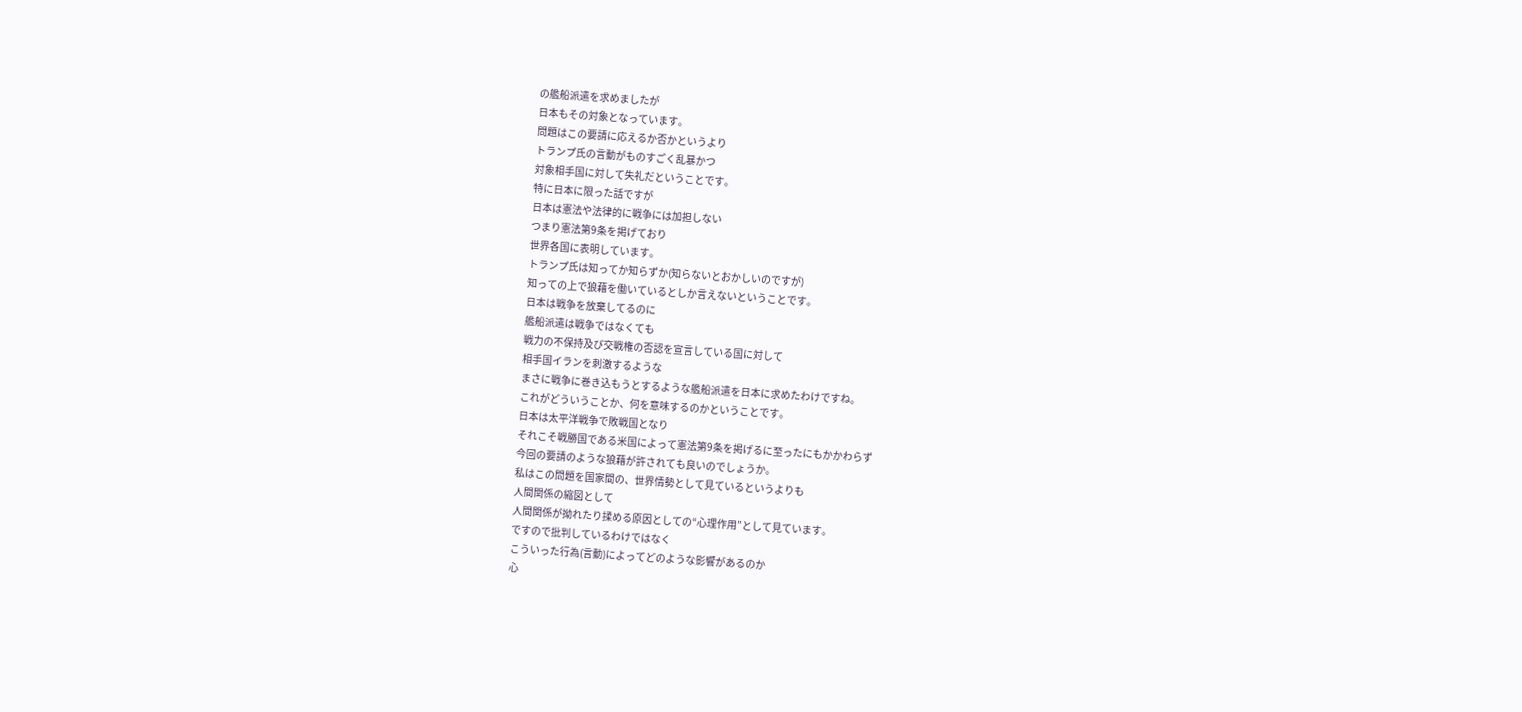の艦船派遣を求めましたが
日本もその対象となっています。
問題はこの要請に応えるか否かというより
トランプ氏の言動がものすごく乱暴かつ
対象相手国に対して失礼だということです。
特に日本に限った話ですが
日本は憲法や法律的に戦争には加担しない
つまり憲法第9条を掲げており
世界各国に表明しています。
トランプ氏は知ってか知らずか(知らないとおかしいのですが)
知っての上で狼藉を働いているとしか言えないということです。
日本は戦争を放棄してるのに
艦船派遣は戦争ではなくても
戦力の不保持及び交戦権の否認を宣言している国に対して
相手国イランを刺激するような
まさに戦争に巻き込もうとするような艦船派遣を日本に求めたわけですね。
これがどういうことか、何を意味するのかということです。
日本は太平洋戦争で敗戦国となり
それこそ戦勝国である米国によって憲法第9条を掲げるに至ったにもかかわらず
今回の要請のような狼藉が許されても良いのでしょうか。
私はこの問題を国家間の、世界情勢として見ているというよりも
人間関係の縮図として
人間関係が拗れたり揉める原因としての“心理作用”として見ています。
ですので批判しているわけではなく
こういった行為(言動)によってどのような影響があるのか
心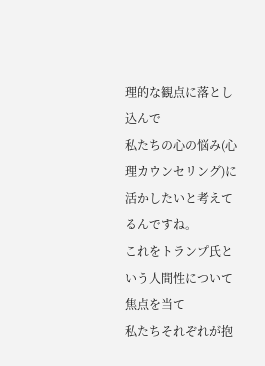理的な観点に落とし込んで
私たちの心の悩み(心理カウンセリング)に活かしたいと考えてるんですね。
これをトランプ氏という人間性について焦点を当て
私たちそれぞれが抱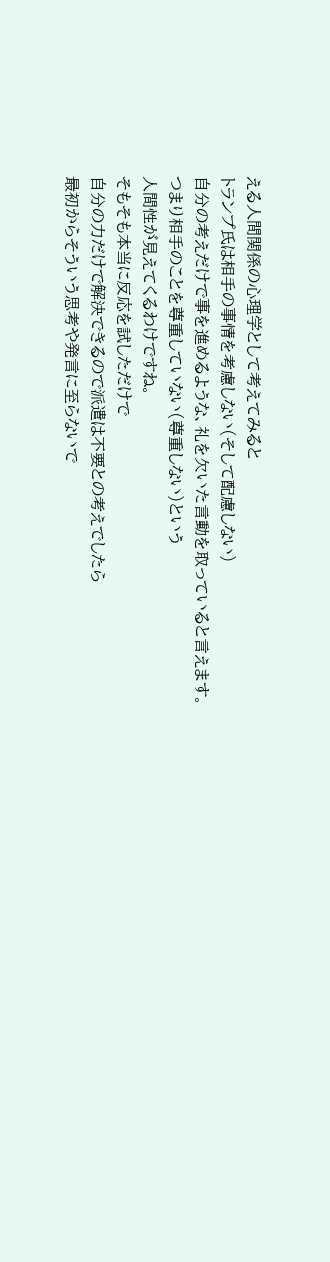える人間関係の心理学として考えてみると
トランプ氏は相手の事情を考慮しない(そして配慮しない)
自分の考えだけで事を進めるような、礼を欠いた言動を取っていると言えます。
つまり相手のことを尊重していない(尊重しない)という
人間性が見えてくるわけですね。
そもそも本当に反応を試しただけで
自分の力だけで解決できるので派遣は不要との考えでしたら
最初からそういう思考や発言に至らないで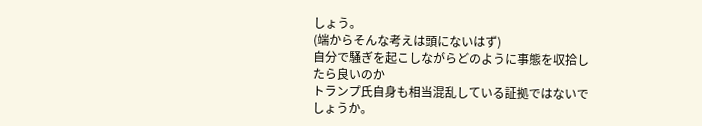しょう。
(端からそんな考えは頭にないはず)
自分で騒ぎを起こしながらどのように事態を収拾したら良いのか
トランプ氏自身も相当混乱している証拠ではないでしょうか。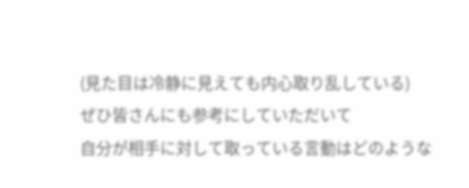(見た目は冷静に見えても内心取り乱している)
ぜひ皆さんにも参考にしていただいて
自分が相手に対して取っている言動はどのような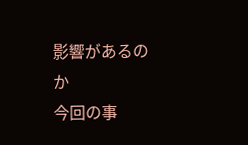影響があるのか
今回の事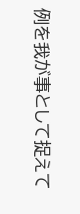例を我が事として捉えて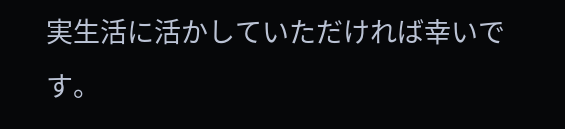実生活に活かしていただければ幸いです。